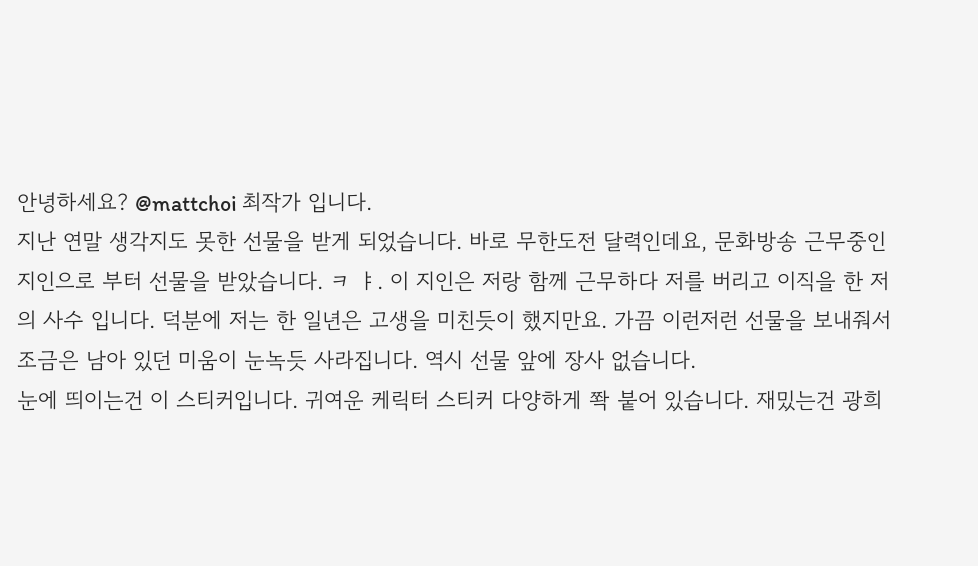안녕하세요? @mattchoi 최작가 입니다.
지난 연말 생각지도 못한 선물을 받게 되었습니다. 바로 무한도전 달력인데요, 문화방송 근무중인 지인으로 부터 선물을 받았습니다. ㅋ ㅑ. 이 지인은 저랑 함께 근무하다 저를 버리고 이직을 한 저의 사수 입니다. 덕분에 저는 한 일년은 고생을 미친듯이 했지만요. 가끔 이런저런 선물을 보내줘서 조금은 남아 있던 미움이 눈녹듯 사라집니다. 역시 선물 앞에 장사 없습니다.
눈에 띄이는건 이 스티커입니다. 귀여운 케릭터 스티커 다양하게 쫙 붙어 있습니다. 재밌는건 광희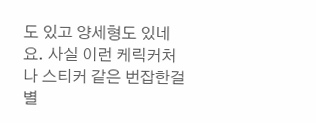도 있고 양세형도 있네요. 사실 이런 케릭커처나 스티커 같은 번잡한걸 별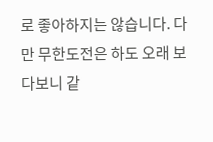로 좋아하지는 않습니다. 다만 무한도전은 하도 오래 보다보니 같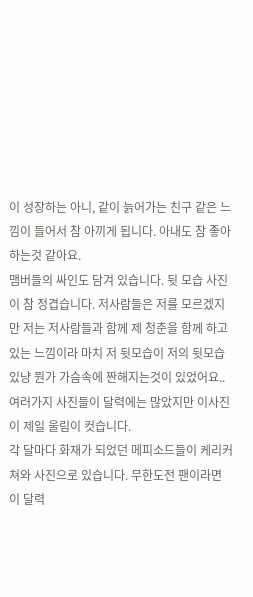이 성장하는 아니, 같이 늙어가는 친구 같은 느낌이 들어서 참 아끼게 됩니다. 아내도 참 좋아하는것 같아요.
맴버들의 싸인도 담겨 있습니다. 뒷 모습 사진이 참 정겹습니다. 저사람들은 저를 모르겠지만 저는 저사람들과 함께 제 청춘을 함께 하고 있는 느낌이라 마치 저 뒷모습이 저의 뒷모습있냥 뭔가 가슴속에 짠해지는것이 있었어요..여러가지 사진들이 달력에는 많았지만 이사진이 제일 울림이 컷습니다.
각 달마다 화재가 되었던 메피소드들이 케리커쳐와 사진으로 있습니다. 무한도전 팬이라면 이 달력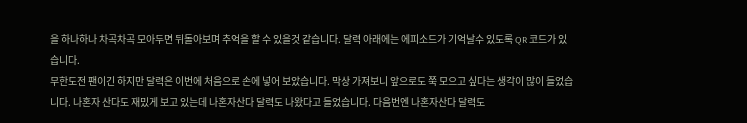을 하나하나 차곡차곡 모아두면 뒤돌아보며 추억을 할 수 있을것 같습니다. 달력 아래에는 에피소드가 기억날수 있도록 QR 코드가 있습니다.
무한도전 팬이긴 하지만 달력은 이번에 처음으로 손에 넣어 보았습니다. 막상 가져보니 앞으로도 쭉 모으고 싶다는 생각이 많이 들었습니다. 나혼자 산다도 재밌게 보고 있는데 나혼자산다 달력도 나왔다고 들었습니다. 다음번엔 나혼자산다 달력도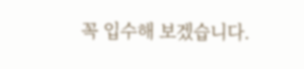꼭 입수해 보겠습니다.